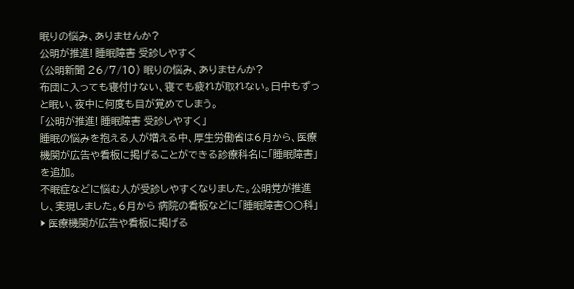眠りの悩み、ありませんか?
公明が推進! 睡眠障害 受診しやすく
(公明新聞 26/7/10) 眠りの悩み、ありませんか?
布団に入っても寝付けない、寝ても疲れが取れない。日中もずっと眠い、夜中に何度も目が覚めてしまう。
「公明が推進! 睡眠障害 受診しやすく」
睡眠の悩みを抱える人が増える中、厚生労働省は6月から、医療機関が広告や看板に掲げることができる診療科名に「睡眠障害」を追加。
不眠症などに悩む人が受診しやすくなりました。公明党が推進し、実現しました。6月から 病院の看板などに「睡眠障害〇〇科」
▶ 医療機関が広告や看板に掲げる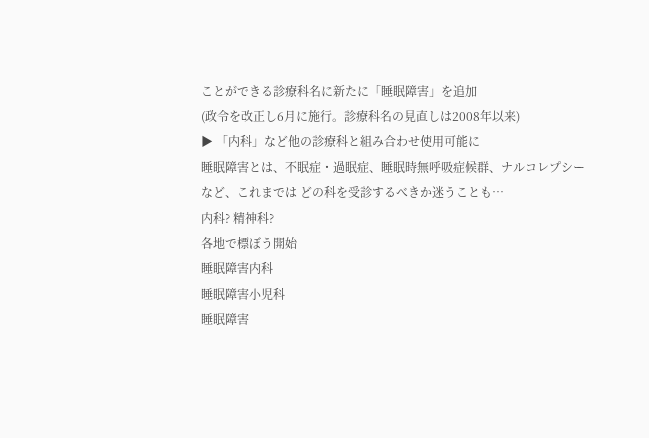ことができる診療科名に新たに「睡眠障害」を追加
(政令を改正し6月に施行。診療科名の見直しは2008年以来)
▶ 「内科」など他の診療科と組み合わせ使用可能に
睡眠障害とは、不眠症・過眠症、睡眠時無呼吸症候群、ナルコレプシー など、これまでは どの科を受診するべきか迷うことも…
内科? 精神科?
各地で標ぼう開始
睡眠障害内科
睡眠障害小児科
睡眠障害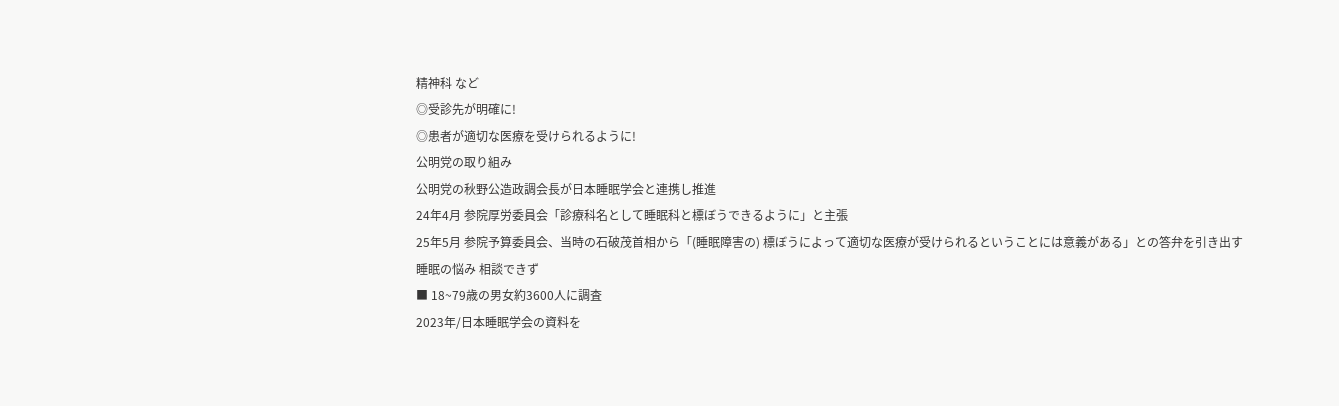精神科 など
◎受診先が明確に!
◎患者が適切な医療を受けられるように!
公明党の取り組み
公明党の秋野公造政調会長が日本睡眠学会と連携し推進
24年4月 参院厚労委員会「診療科名として睡眠科と標ぼうできるように」と主張
25年5月 参院予算委員会、当時の石破茂首相から「(睡眠障害の) 標ぼうによって適切な医療が受けられるということには意義がある」との答弁を引き出す
睡眠の悩み 相談できず
■ 18~79歳の男女約3600人に調査
2023年/日本睡眠学会の資料を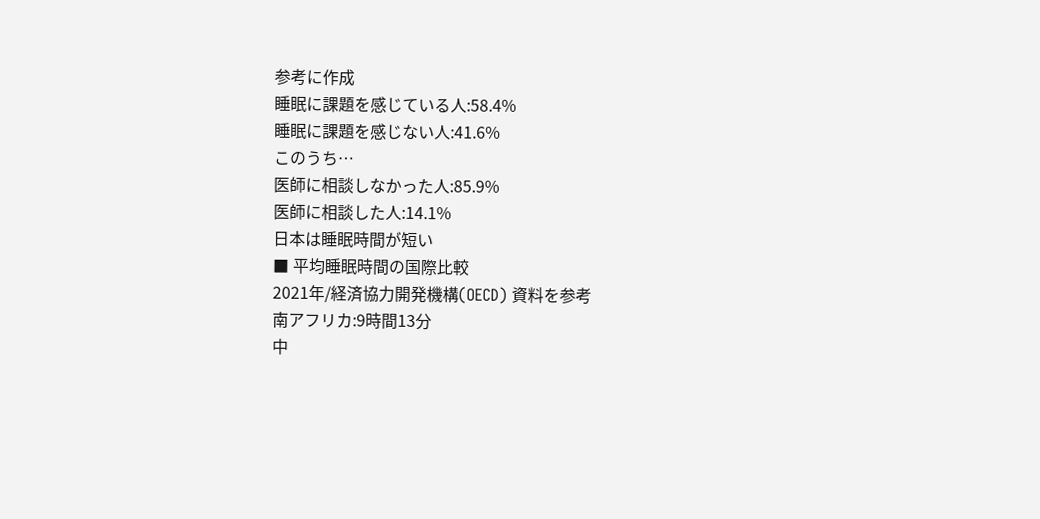参考に作成
睡眠に課題を感じている人:58.4%
睡眠に課題を感じない人:41.6%
このうち…
医師に相談しなかった人:85.9%
医師に相談した人:14.1%
日本は睡眠時間が短い
■ 平均睡眠時間の国際比較
2021年/経済協力開発機構(OECD) 資料を参考
南アフリカ:9時間13分
中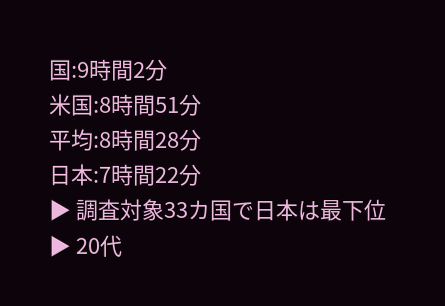国:9時間2分
米国:8時間51分
平均:8時間28分
日本:7時間22分
▶ 調査対象33カ国で日本は最下位
▶ 20代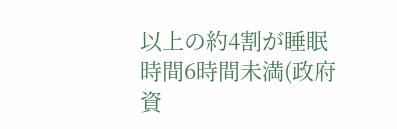以上の約4割が睡眠時間6時間未満(政府資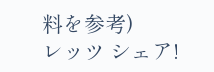料を参考)
レッツ シェア!